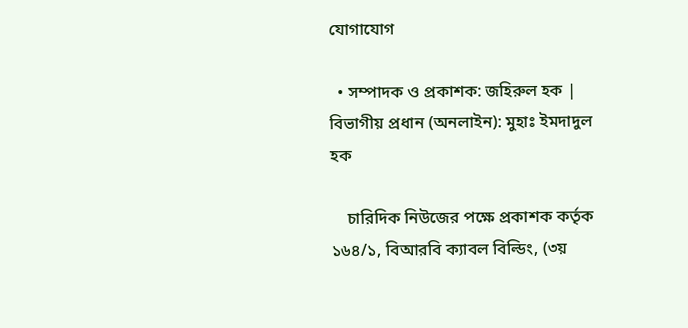যোগাযোগ

  • সম্পাদক ও প্রকাশক: জহিরুল হক | বিভাগীয় প্রধান (অনলাইন): মুহাঃ ইমদাদুল হক

    চারিদিক নিউজের পক্ষে প্রকাশক কর্তৃক ১৬৪/১, বিআরবি ক্যাবল বিল্ডিং, (৩য়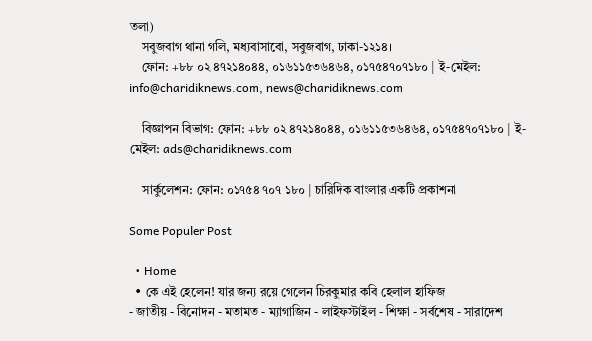তলা)
    সবুজবাগ থানা গলি, মধ্যবাসাবো, সবুজবাগ, ঢাকা-১২১৪।
    ফোন: +৮৮ ০২ ৪৭২১৪০৪৪, ০১৬১১৫৩৬৪৬৪, ০১৭৫৪৭০৭১৮০ | ই-মেইল: info@charidiknews.com, news@charidiknews.com

    বিজ্ঞাপন বিভাগ: ফোন: +৮৮ ০২ ৪৭২১৪০৪৪, ০১৬১১৫৩৬৪৬৪, ০১৭৫৪৭০৭১৮০ | ই-মেইল: ads@charidiknews.com

    সার্কুলেশন: ফোন: ০১৭৫৪ ৭০৭ ১৮০ | চারিদিক বাংলার একটি প্রকাশনা

Some Populer Post

  • Home
  • কে এই হেলেন! যার জন্য রয়ে গেলেন চিরকুমার কবি হেলাল হাফিজ
- জাতীয় - বিনোদন - মতামত - ম্যাগাজিন - লাইফস্টাইল - শিক্ষা - সর্বশেষ - সারাদেশ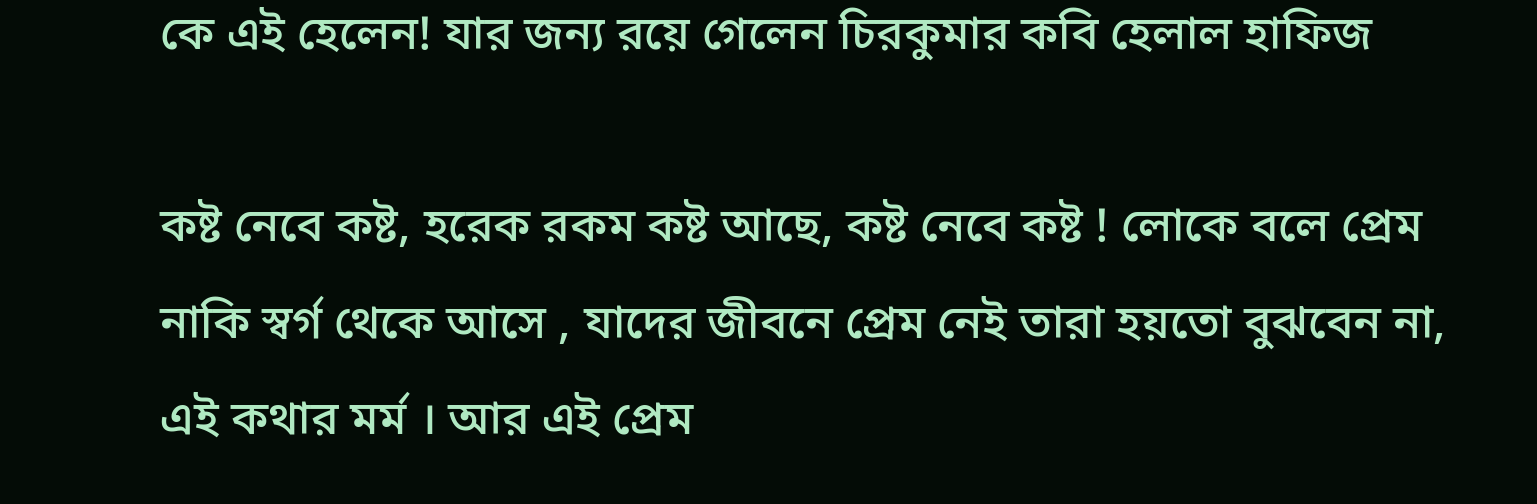কে এই হেলেন! যার জন্য রয়ে গেলেন চিরকুমার কবি হেলাল হাফিজ

কষ্ট নেবে কষ্ট, হরেক রকম কষ্ট আছে, কষ্ট নেবে কষ্ট ! লোকে বলে প্রেম নাকি স্বর্গ থেকে আসে , যাদের জীবনে প্রেম নেই তারা হয়তো বুঝবেন না, এই কথার মর্ম । আর এই প্রেম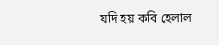যদি হয় কবি হেলাল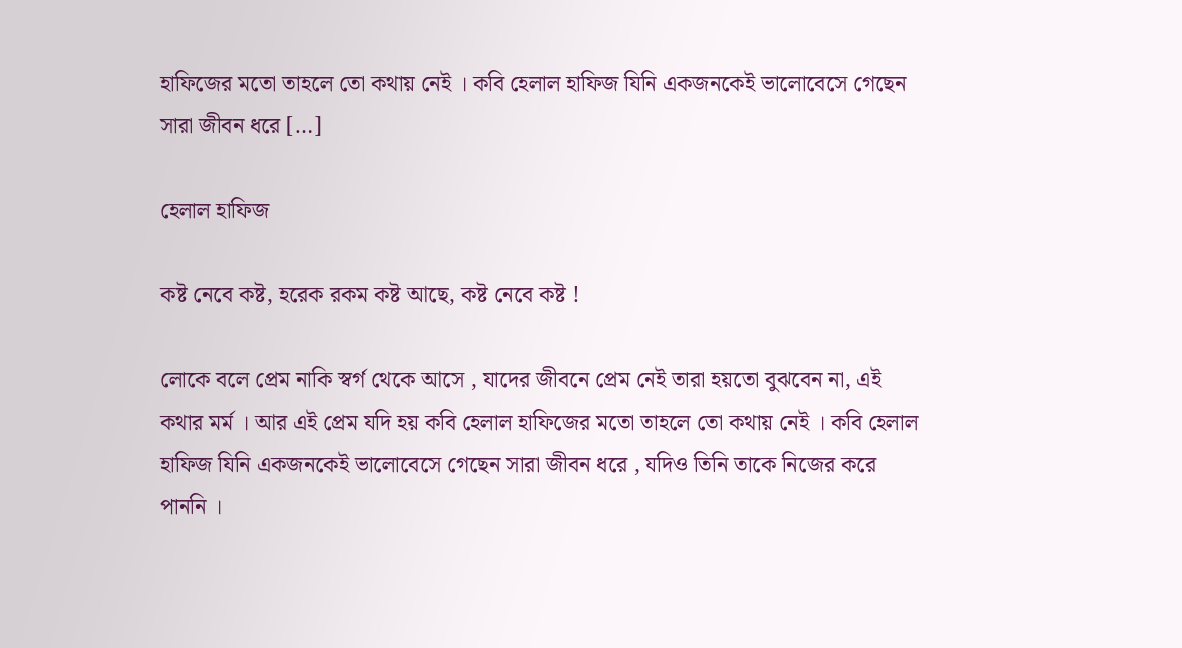হাফিজের মতো তাহলে তো কথায় নেই । কবি হেলাল হাফিজ যিনি একজনকেই ভালোবেসে গেছেন সারা জীবন ধরে […]

হেলাল হাফিজ

কষ্ট নেবে কষ্ট, হরেক রকম কষ্ট আছে, কষ্ট নেবে কষ্ট !

লোকে বলে প্রেম নাকি স্বর্গ থেকে আসে , যাদের জীবনে প্রেম নেই তারা হয়তো বুঝবেন না, এই কথার মর্ম । আর এই প্রেম যদি হয় কবি হেলাল হাফিজের মতো তাহলে তো কথায় নেই । কবি হেলাল হাফিজ যিনি একজনকেই ভালোবেসে গেছেন সারা জীবন ধরে , যদিও তিনি তাকে নিজের করে পাননি ।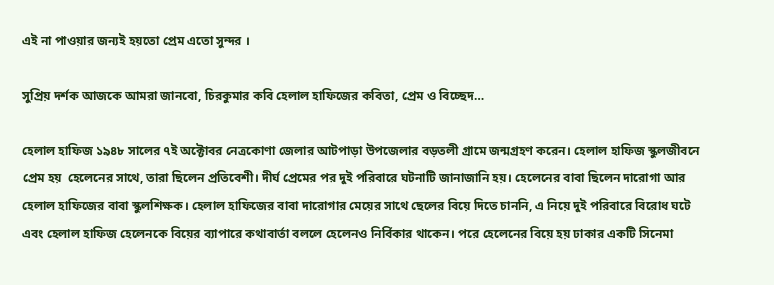এই না পাওয়ার জন্যই হয়তো প্রেম এতো সুন্দর ।

সুপ্রিয় দর্শক আজকে আমরা জানবো, চিরকুমার কবি হেলাল হাফিজের কবিতা, প্রেম ও বিচ্ছেদ…

হেলাল হাফিজ ১৯৪৮ সালের ৭ই অক্টোবর নেত্রকোণা জেলার আটপাড়া উপজেলার বড়তলী গ্রামে জন্মগ্রহণ করেন। হেলাল হাফিজ স্কুলজীবনে প্রেম হয়  হেলেনের সাথে, তারা ছিলেন প্রতিবেশী। দীর্ঘ প্রেমের পর দুই পরিবারে ঘটনাটি জানাজানি হয়। হেলেনের বাবা ছিলেন দারোগা আর হেলাল হাফিজের বাবা স্কুলশিক্ষক। হেলাল হাফিজের বাবা দারোগার মেয়ের সাথে ছেলের বিয়ে দিতে চাননি, এ নিয়ে দুই পরিবারে বিরোধ ঘটে এবং হেলাল হাফিজ হেলেনকে বিয়ের ব্যাপারে কথাবার্তা বললে হেলেনও নির্বিকার থাকেন। পরে হেলেনের বিয়ে হয় ঢাকার একটি সিনেমা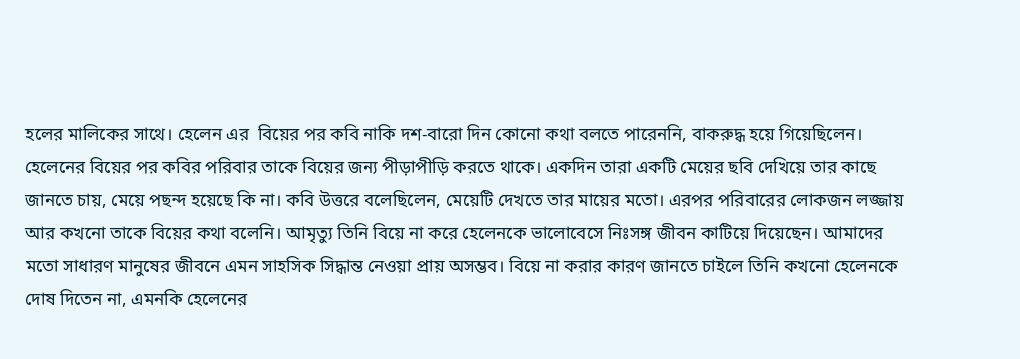হলের মালিকের সাথে। হেলেন এর  বিয়ের পর কবি নাকি দশ-বারো দিন কোনো কথা বলতে পারেননি, বাকরুদ্ধ হয়ে গিয়েছিলেন। হেলেনের বিয়ের পর কবির পরিবার তাকে বিয়ের জন্য পীড়াপীড়ি করতে থাকে। একদিন তারা একটি মেয়ের ছবি দেখিয়ে তার কাছে জানতে চায়, মেয়ে পছন্দ হয়েছে কি না। কবি উত্তরে বলেছিলেন, মেয়েটি দেখতে তার মায়ের মতো। এরপর পরিবারের লোকজন লজ্জায় আর কখনো তাকে বিয়ের কথা বলেনি। আমৃত্যু তিনি বিয়ে না করে হেলেনকে ভালোবেসে নিঃসঙ্গ জীবন কাটিয়ে দিয়েছেন। আমাদের মতো সাধারণ মানুষের জীবনে এমন সাহসিক সিদ্ধান্ত নেওয়া প্রায় অসম্ভব। বিয়ে না করার কারণ জানতে চাইলে তিনি কখনো হেলেনকে দোষ দিতেন না, এমনকি হেলেনের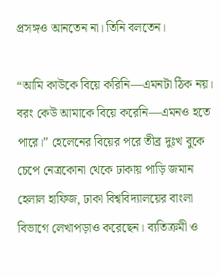প্রসঙ্গও আনতেন না। তিনি বলতেন।

“আমি কাউকে বিয়ে করিনি—এমনটা ঠিক নয়। বরং কেউ আমাকে বিয়ে করেনি—এমনও হতে পারে।” হেলেনের বিয়ের পরে তীব্র দুঃখ বুকে চেপে নেত্রকোনা থেকে ঢাকায় পাড়ি জমান হেলাল হাফিজ, ঢাকা বিশ্ববিদ্যালয়ের বাংলা বিভাগে লেখাপড়াও করেছেন। ব্যতিক্রমী ও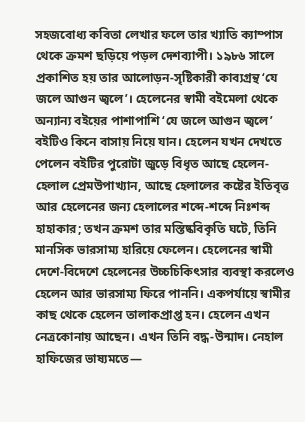সহজবোধ্য কবিতা লেখার ফলে তার খ্যাতি ক্যাম্পাস থেকে ক্রমশ ছড়িয়ে পড়ল দেশব্যাপী। ১৯৮৬ সালে প্রকাশিত হয় তার আলোড়ন-সৃষ্টিকারী কাব্যগ্রন্থ ‘যে জলে আগুন জ্বলে’। হেলেনের স্বামী বইমেলা থেকে অন্যান্য বইয়ের পাশাপাশি ‘যে জলে আগুন জ্বলে’ বইটিও কিনে বাসায় নিয়ে যান। হেলেন যখন দেখতে পেলেন বইটির পুরোটা জুড়ে বিধৃত আছে হেলেন-হেলাল প্রেমউপাখ্যান, আছে হেলালের কষ্টের ইতিবৃত্ত আর হেলেনের জন্য হেলালের শব্দে-শব্দে নিঃশব্দ হাহাকার; তখন ক্রমশ তার মস্তিষ্কবিকৃতি ঘটে, তিনি মানসিক ভারসাম্য হারিয়ে ফেলেন। হেলেনের স্বামী দেশে-বিদেশে হেলেনের উচ্চচিকিৎসার ব্যবস্থা করলেও হেলেন আর ভারসাম্য ফিরে পাননি। একপর্যায়ে স্বামীর কাছ থেকে হেলেন তালাকপ্রাপ্ত হন। হেলেন এখন নেত্রকোনায় আছেন। এখন তিনি বদ্ধ-উন্মাদ। নেহাল হাফিজের ভাষ্যমতে—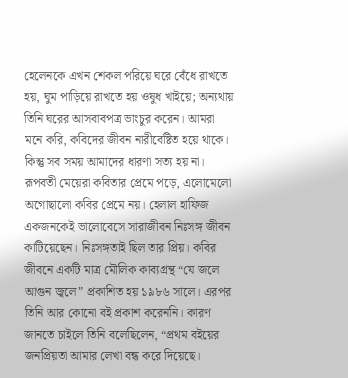হেলেনকে এখন শেকল পরিয়ে ঘরে বেঁধে রাখতে হয়, ঘুম পাড়িয়ে রাখতে হয় ওষুধ খাইয়ে; অন্যথায় তিনি ঘরের আসবাবপত্র ভাংচুর করেন। আমরা মনে করি, কবিদের জীবন নারীবেষ্টিত হয়ে থাকে। কিন্তু সব সময় আমাদের ধারণা সত্য হয় না। রূপবতী মেয়েরা কবিতার প্রেমে পড়ে, এলোমেলো অগোছালো কবির প্রেমে নয়। হেলাল হাফিজ একজনকেই ভালোবেসে সারাজীবন নিঃসঙ্গ জীবন কাটিয়েছেন। নিঃসঙ্গতাই ছিল তার প্রিয়। কবির জীবনে একটি মাত্র মৌলিক কাব্যগ্রন্থ “যে জলে আগুন জ্বলে” প্রকাশিত হয় ১৯৮৬ সালে। এরপর তিনি আর কোনো বই প্রকাশ করেননি। কারণ জানতে চাইলে তিনি বলেছিলেন, “প্রথম বইয়ের জনপ্রিয়তা আমার লেখা বন্ধ করে দিয়েছে।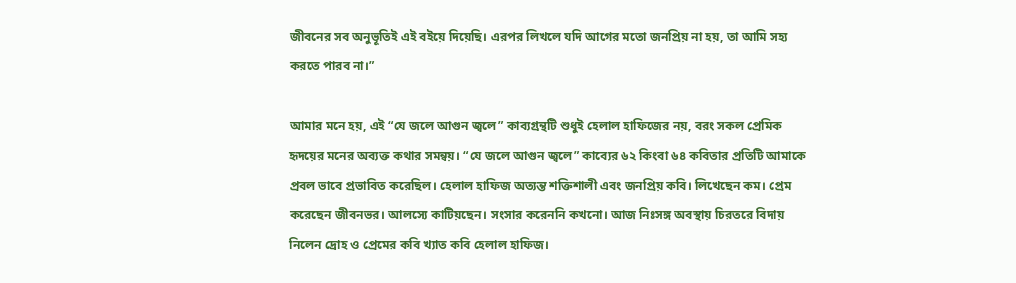জীবনের সব অনুভূতিই এই বইয়ে দিয়েছি। এরপর লিখলে যদি আগের মতো জনপ্রিয় না হয়, তা আমি সহ্য করতে পারব না।”

আমার মনে হয়, এই “যে জলে আগুন জ্বলে” কাব্যগ্রন্থটি শুধুই হেলাল হাফিজের নয়, বরং সকল প্রেমিক হৃদয়ের মনের অব্যক্ত কথার সমন্বয়। “যে জলে আগুন জ্বলে” কাব্যের ৬২ কিংবা ৬৪ কবিতার প্রতিটি আমাকে প্রবল ভাবে প্রভাবিত করেছিল। হেলাল হাফিজ অত‍্যন্ত শক্তিশালী এবং জনপ্রিয় কবি। লিখেছেন কম। প্রেম করেছেন জীবনভর। আলস‍্যে কাটিয়ছেন। সংসার করেননি কখনো। আজ নিঃসঙ্গ অবস্থায় চিরতরে বিদায় নিলেন দ্রোহ ও প্রেমের কবি খ্যাত কবি হেলাল হাফিজ।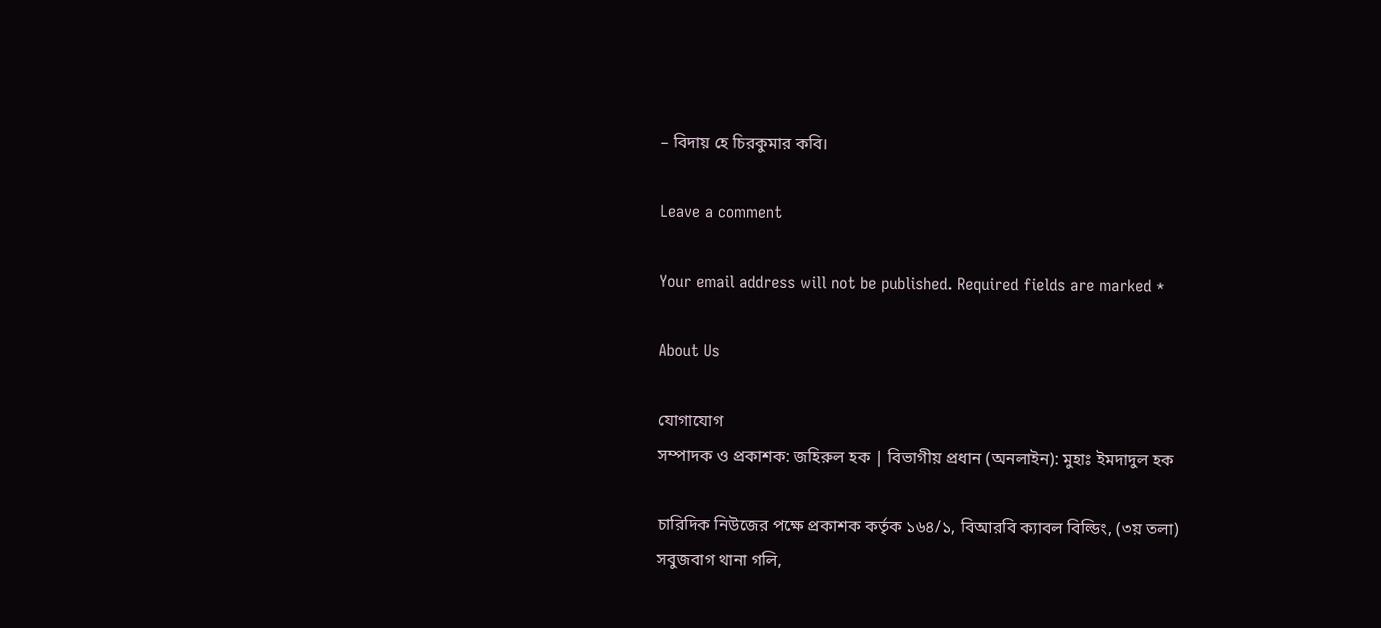– বিদায় হে চিরকুমার কবি।

Leave a comment

Your email address will not be published. Required fields are marked *

About Us

যোগাযোগ
সম্পাদক ও প্রকাশক: জহিরুল হক | বিভাগীয় প্রধান (অনলাইন): মুহাঃ ইমদাদুল হক

চারিদিক নিউজের পক্ষে প্রকাশক কর্তৃক ১৬৪/১, বিআরবি ক্যাবল বিল্ডিং, (৩য় তলা)
সবুজবাগ থানা গলি,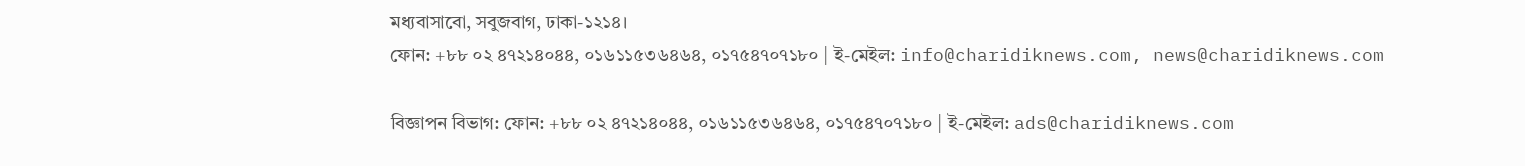মধ্যবাসাবো, সবুজবাগ, ঢাকা-১২১৪।
ফোন: +৮৮ ০২ ৪৭২১৪০৪৪, ০১৬১১৫৩৬৪৬৪, ০১৭৫৪৭০৭১৮০ | ই-মেইল: info@charidiknews.com, news@charidiknews.com

বিজ্ঞাপন বিভাগ: ফোন: +৮৮ ০২ ৪৭২১৪০৪৪, ০১৬১১৫৩৬৪৬৪, ০১৭৫৪৭০৭১৮০ | ই-মেইল: ads@charidiknews.com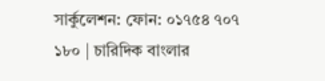সার্কুলেশন: ফোন: ০১৭৫৪ ৭০৭ ১৮০ | চারিদিক বাংলার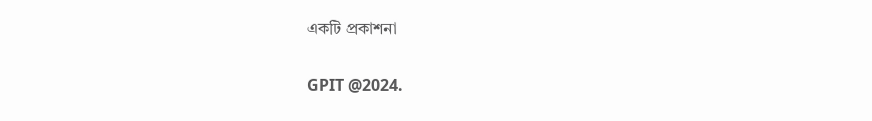একটি প্রকাশনা

GPIT @2024.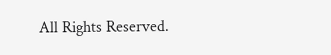All Rights Reserved.